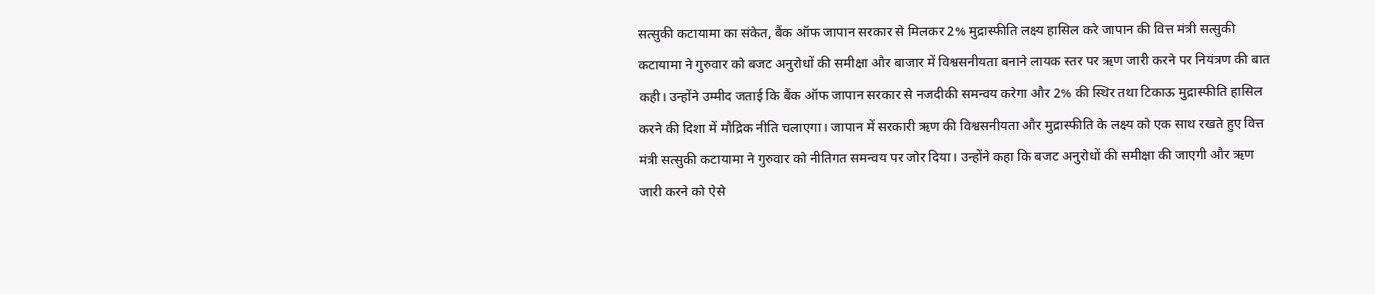सत्सुकी कटायामा का संकेत, बैंक ऑफ जापान सरकार से मिलकर 2% मुद्रास्फीति लक्ष्य हासिल करे जापान की वित्त मंत्री सत्सुकी कटायामा ने गुरुवार को बजट अनुरोधों की समीक्षा और बाजार में विश्वसनीयता बनाने लायक स्तर पर ऋण जारी करने पर नियंत्रण की बात कही। उन्होंने उम्मीद जताई कि बैंक ऑफ जापान सरकार से नजदीकी समन्वय करेगा और 2% की स्थिर तथा टिकाऊ मुद्रास्फीति हासिल करने की दिशा में मौद्रिक नीति चलाएगा। जापान में सरकारी ऋण की विश्वसनीयता और मुद्रास्फीति के लक्ष्य को एक साथ रखते हुए वित्त मंत्री सत्सुकी कटायामा ने गुरुवार को नीतिगत समन्वय पर जोर दिया। उन्होंने कहा कि बजट अनुरोधों की समीक्षा की जाएगी और ऋण जारी करने को ऐसे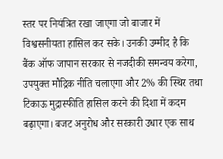स्तर पर नियंत्रित रखा जाएगा जो बाजार में विश्वसनीयता हासिल कर सके। उनकी उम्मीद है कि बैंक ऑफ जापान सरकार से नजदीकी समन्वय करेगा, उपयुक्त मौद्रिक नीति चलाएगा और 2% की स्थिर तथा टिकाऊ मुद्रास्फीति हासिल करने की दिशा में कदम बढ़ाएगा। बजट अनुरोध और सरकारी उधार एक साथ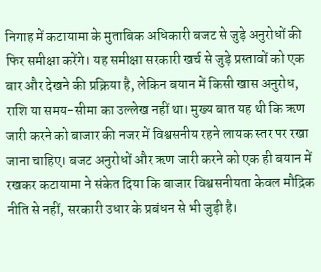निगाह में कटायामा के मुताबिक अधिकारी बजट से जुड़े अनुरोधों की फिर समीक्षा करेंगे। यह समीक्षा सरकारी खर्च से जुड़े प्रस्तावों को एक बार और देखने की प्रक्रिया है, लेकिन बयान में किसी खास अनुरोध, राशि या समय-सीमा का उल्लेख नहीं था। मुख्य बात यह थी कि ऋण जारी करने को बाजार की नजर में विश्वसनीय रहने लायक स्तर पर रखा जाना चाहिए। बजट अनुरोधों और ऋण जारी करने को एक ही बयान में रखकर कटायामा ने संकेत दिया कि बाजार विश्वसनीयता केवल मौद्रिक नीति से नहीं, सरकारी उधार के प्रबंधन से भी जुड़ी है।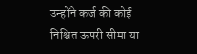उन्होंने कर्ज की कोई निश्चित ऊपरी सीमा या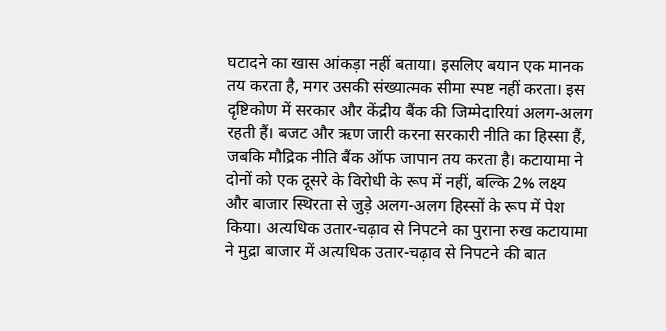घटादने का खास आंकड़ा नहीं बताया। इसलिए बयान एक मानक तय करता है, मगर उसकी संख्यात्मक सीमा स्पष्ट नहीं करता। इस दृष्टिकोण में सरकार और केंद्रीय बैंक की जिम्मेदारियां अलग-अलग रहती हैं। बजट और ऋण जारी करना सरकारी नीति का हिस्सा हैं, जबकि मौद्रिक नीति बैंक ऑफ जापान तय करता है। कटायामा ने दोनों को एक दूसरे के विरोधी के रूप में नहीं, बल्कि 2% लक्ष्य और बाजार स्थिरता से जुड़े अलग-अलग हिस्सों के रूप में पेश किया। अत्यधिक उतार-चढ़ाव से निपटने का पुराना रुख कटायामा ने मुद्रा बाजार में अत्यधिक उतार-चढ़ाव से निपटने की बात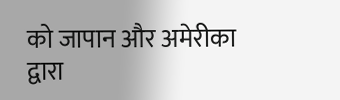को जापान और अमेरीका द्वारा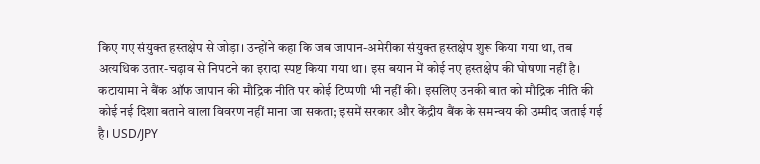किए गए संयुक्त हस्तक्षेप से जोड़ा। उन्होंने कहा कि जब जापान-अमेरीका संयुक्त हस्तक्षेप शुरू किया गया था, तब अत्यधिक उतार-चढ़ाव से निपटने का इरादा स्पष्ट किया गया था। इस बयान में कोई नए हस्तक्षेप की घोषणा नहीं है। कटायामा ने बैंक ऑफ जापान की मौद्रिक नीति पर कोई टिप्पणी भी नहीं की। इसलिए उनकी बात को मौद्रिक नीति की कोई नई दिशा बताने वाला विवरण नहीं माना जा सकता; इसमें सरकार और केंद्रीय बैंक के समन्वय की उम्मीद जताई गई है। USD/JPY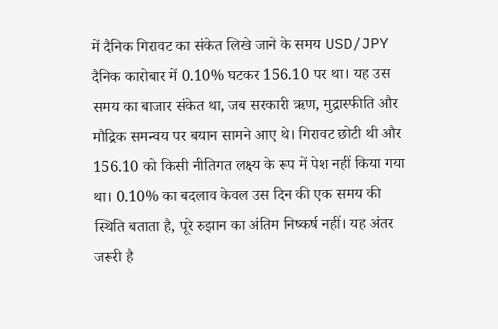में दैनिक गिरावट का संकेत लिखे जाने के समय USD/JPY दैनिक कारोबार में 0.10% घटकर 156.10 पर था। यह उस समय का बाजार संकेत था, जब सरकारी ऋण, मुद्रास्फीति और मौद्रिक समन्वय पर बयान सामने आए थे। गिरावट छोटी थी और 156.10 को किसी नीतिगत लक्ष्य के रूप में पेश नहीं किया गया था। 0.10% का बदलाव केवल उस दिन की एक समय की स्थिति बताता है, पूरे रुझान का अंतिम निष्कर्ष नहीं। यह अंतर जरूरी है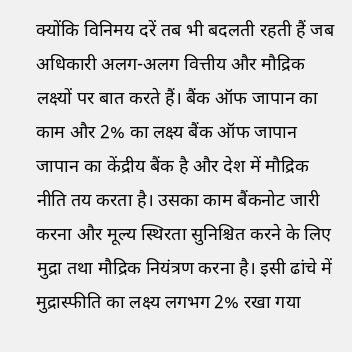क्योंकि विनिमय दरें तब भी बदलती रहती हैं जब अधिकारी अलग-अलग वित्तीय और मौद्रिक लक्ष्यों पर बात करते हैं। बैंक ऑफ जापान का काम और 2% का लक्ष्य बैंक ऑफ जापान जापान का केंद्रीय बैंक है और देश में मौद्रिक नीति तय करता है। उसका काम बैंकनोट जारी करना और मूल्य स्थिरता सुनिश्चित करने के लिए मुद्रा तथा मौद्रिक नियंत्रण करना है। इसी ढांचे में मुद्रास्फीति का लक्ष्य लगभग 2% रखा गया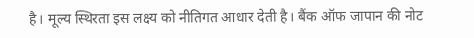है। मूल्य स्थिरता इस लक्ष्य को नीतिगत आधार देती है। बैंक ऑफ जापान की नोट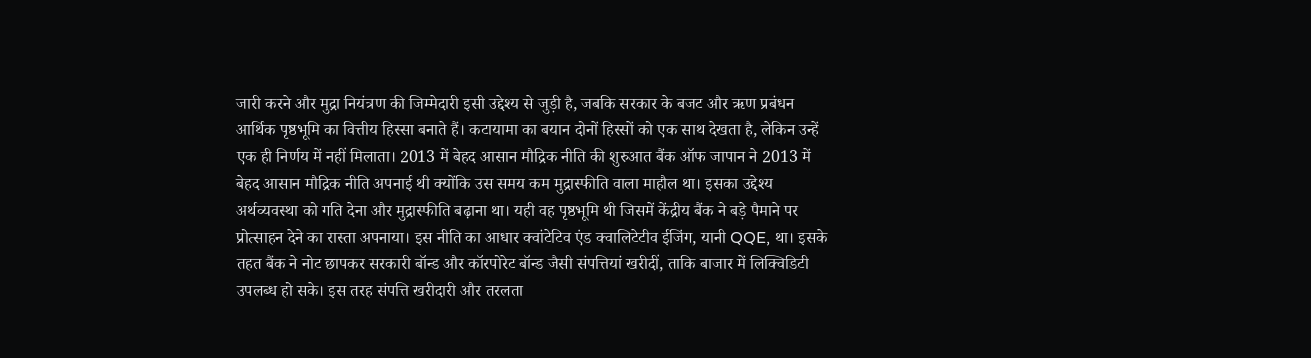जारी करने और मुद्रा नियंत्रण की जिम्मेदारी इसी उद्देश्य से जुड़ी है, जबकि सरकार के बजट और ऋण प्रबंधन आर्थिक पृष्ठभूमि का वित्तीय हिस्सा बनाते हैं। कटायामा का बयान दोनों हिस्सों को एक साथ देखता है, लेकिन उन्हें एक ही निर्णय में नहीं मिलाता। 2013 में बेहद आसान मौद्रिक नीति की शुरुआत बैंक ऑफ जापान ने 2013 में बेहद आसान मौद्रिक नीति अपनाई थी क्योंकि उस समय कम मुद्रास्फीति वाला माहौल था। इसका उद्देश्य अर्थव्यवस्था को गति देना और मुद्रास्फीति बढ़ाना था। यही वह पृष्ठभूमि थी जिसमें केंद्रीय बैंक ने बड़े पैमाने पर प्रोत्साहन देने का रास्ता अपनाया। इस नीति का आधार क्वांटेटिव एंड क्वालिटेटीव ईजिंग, यानी QQE, था। इसके तहत बैंक ने नोट छापकर सरकारी बॉन्ड और कॉरपोरेट बॉन्ड जैसी संपत्तियां खरीदीं, ताकि बाजार में लिक्विडिटी उपलब्ध हो सके। इस तरह संपत्ति खरीदारी और तरलता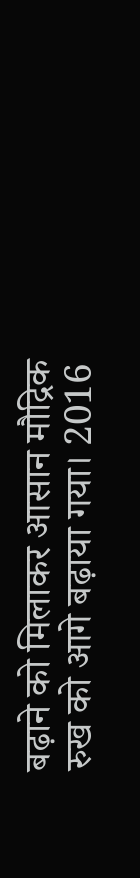बढ़ाने को मिलाकर आसान मौद्रिक रुख को आगे बढ़ाया गया। 2016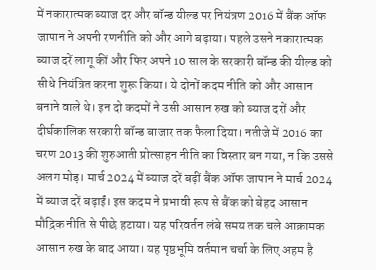में नकारात्मक ब्याज दर और बॉन्ड यील्ड पर नियंत्रण 2016 में बैंक ऑफ जापान ने अपनी रणनीति को और आगे बढ़ाया। पहले उसने नकारात्मक ब्याज दरें लागू कीं और फिर अपने 10 साल के सरकारी बॉन्ड की यील्ड को सीधे नियंत्रित करना शुरू किया। ये दोनों कदम नीति को और आसान बनाने वाले थे। इन दो कदमों ने उसी आसान रुख को ब्याज दरों और दीर्घकालिक सरकारी बॉन्ड बाजार तक फैला दिया। नतीजे में 2016 का चरण 2013 की शुरुआती प्रोत्साहन नीति का विस्तार बन गया, न कि उससे अलग मोड़। मार्च 2024 में ब्याज दरें बढ़ीं बैंक ऑफ जापान ने मार्च 2024 में ब्याज दरें बढ़ाईं। इस कदम ने प्रभावी रूप से बैंक को बेहद आसान मौद्रिक नीति से पीछे हटाया। यह परिवर्तन लंबे समय तक चले आक्रामक आसान रुख के बाद आया। यह पृष्ठभूमि वर्तमान चर्चा के लिए अहम है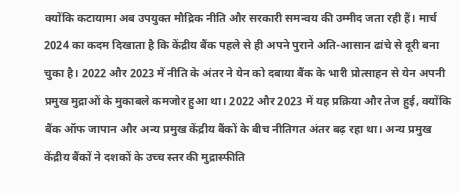क्योंकि कटायामा अब उपयुक्त मौद्रिक नीति और सरकारी समन्वय की उम्मीद जता रही हैं। मार्च 2024 का कदम दिखाता है कि केंद्रीय बैंक पहले से ही अपने पुराने अति-आसान ढांचे से दूरी बना चुका है। 2022 और 2023 में नीति के अंतर ने येन को दबाया बैंक के भारी प्रोत्साहन से येन अपनी प्रमुख मुद्राओं के मुकाबले कमजोर हुआ था। 2022 और 2023 में यह प्रक्रिया और तेज हुई, क्योंकि बैंक ऑफ जापान और अन्य प्रमुख केंद्रीय बैंकों के बीच नीतिगत अंतर बढ़ रहा था। अन्य प्रमुख केंद्रीय बैंकों ने दशकों के उच्च स्तर की मुद्रास्फीति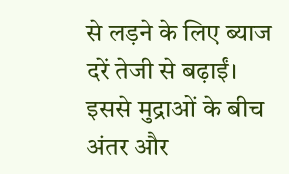से लड़ने के लिए ब्याज दरें तेजी से बढ़ाईं। इससे मुद्राओं के बीच अंतर और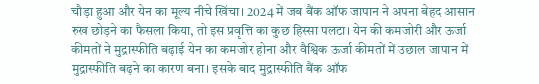चौड़ा हुआ और येन का मूल्य नीचे खिंचा। 2024 में जब बैंक ऑफ जापान ने अपना बेहद आसान रुख छोड़ने का फैसला किया, तो इस प्रवृत्ति का कुछ हिस्सा पलटा। येन की कमजोरी और ऊर्जा कीमतों ने मुद्रास्फीति बढ़ाई येन का कमजोर होना और वैश्विक ऊर्जा कीमतों में उछाल जापान में मुद्रास्फीति बढ़ने का कारण बना। इसके बाद मुद्रास्फीति बैंक ऑफ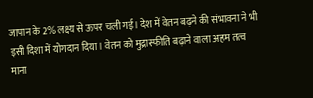जापान के 2% लक्ष्य से ऊपर चली गई। देश में वेतन बढ़ने की संभावना ने भी इसी दिशा में योगदान दिया। वेतन को मुद्रास्फीति बढ़ाने वाला अहम तत्व माना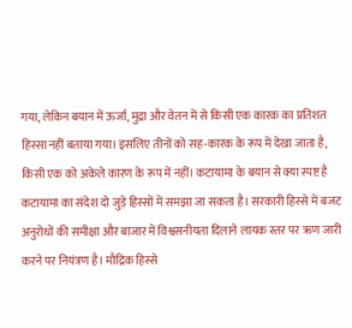गया, लेकिन बयान में ऊर्जा, मुद्रा और वेतन में से किसी एक कारक का प्रतिशत हिस्सा नहीं बताया गया। इसलिए तीनों को सह-कारक के रूप में देखा जाता है, किसी एक को अकेले कारण के रूप में नहीं। कटायामा के बयान से क्या स्पष्ट है कटायामा का संदेश दो जुड़े हिस्सों में समझा जा सकता है। सरकारी हिस्से में बजट अनुरोधों की समीक्षा और बाजार में विश्वसनीयता दिलाने लायक स्तर पर ऋण जारी करने पर नियंत्रण है। मौद्रिक हिस्से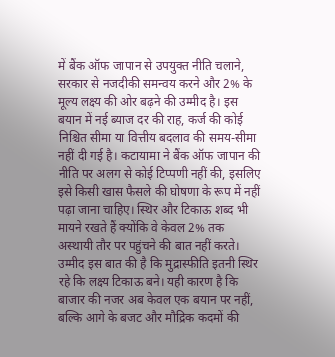में बैंक ऑफ जापान से उपयुक्त नीति चलाने, सरकार से नजदीकी समन्वय करने और 2% के मूल्य लक्ष्य की ओर बढ़ने की उम्मीद है। इस बयान में नई ब्याज दर की राह, कर्ज की कोई निश्चित सीमा या वित्तीय बदलाव की समय-सीमा नहीं दी गई है। कटायामा ने बैंक ऑफ जापान की नीति पर अलग से कोई टिप्पणी नहीं की, इसलिए इसे किसी खास फैसले की घोषणा के रूप में नहीं पढ़ा जाना चाहिए। स्थिर और टिकाऊ शब्द भी मायने रखते हैं क्योंकि वे केवल 2% तक अस्थायी तौर पर पहुंचने की बात नहीं करते। उम्मीद इस बात की है कि मुद्रास्फीति इतनी स्थिर रहे कि लक्ष्य टिकाऊ बने। यही कारण है कि बाजार की नजर अब केवल एक बयान पर नहीं, बल्कि आगे के बजट और मौद्रिक कदमों की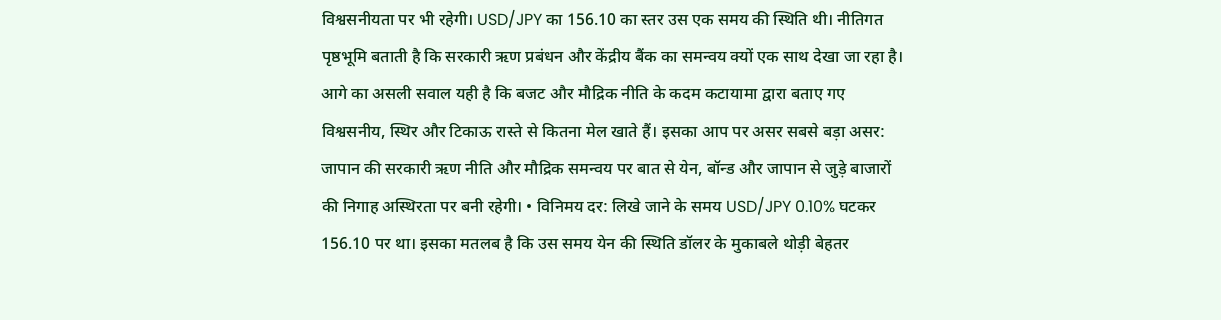विश्वसनीयता पर भी रहेगी। USD/JPY का 156.10 का स्तर उस एक समय की स्थिति थी। नीतिगत पृष्ठभूमि बताती है कि सरकारी ऋण प्रबंधन और केंद्रीय बैंक का समन्वय क्यों एक साथ देखा जा रहा है। आगे का असली सवाल यही है कि बजट और मौद्रिक नीति के कदम कटायामा द्वारा बताए गए विश्वसनीय, स्थिर और टिकाऊ रास्ते से कितना मेल खाते हैं। इसका आप पर असर सबसे बड़ा असर: जापान की सरकारी ऋण नीति और मौद्रिक समन्वय पर बात से येन, बॉन्ड और जापान से जुड़े बाजारों की निगाह अस्थिरता पर बनी रहेगी। • विनिमय दर: लिखे जाने के समय USD/JPY 0.10% घटकर 156.10 पर था। इसका मतलब है कि उस समय येन की स्थिति डॉलर के मुकाबले थोड़ी बेहतर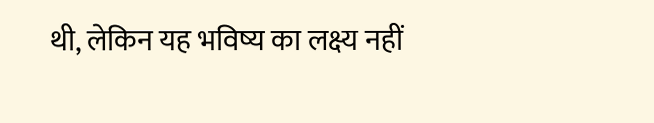थी, लेकिन यह भविष्य का लक्ष्य नहीं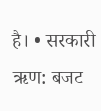है। • सरकारी ऋण: बजट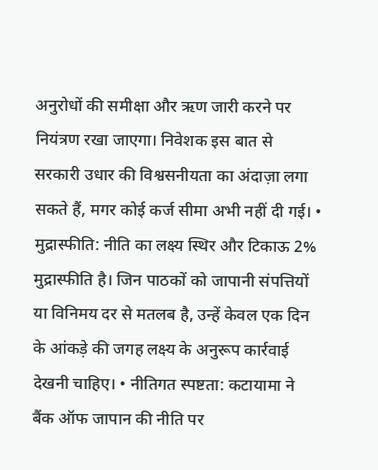अनुरोधों की समीक्षा और ऋण जारी करने पर नियंत्रण रखा जाएगा। निवेशक इस बात से सरकारी उधार की विश्वसनीयता का अंदाज़ा लगा सकते हैं, मगर कोई कर्ज सीमा अभी नहीं दी गई। • मुद्रास्फीति: नीति का लक्ष्य स्थिर और टिकाऊ 2% मुद्रास्फीति है। जिन पाठकों को जापानी संपत्तियों या विनिमय दर से मतलब है, उन्हें केवल एक दिन के आंकड़े की जगह लक्ष्य के अनुरूप कार्रवाई देखनी चाहिए। • नीतिगत स्पष्टता: कटायामा ने बैंक ऑफ जापान की नीति पर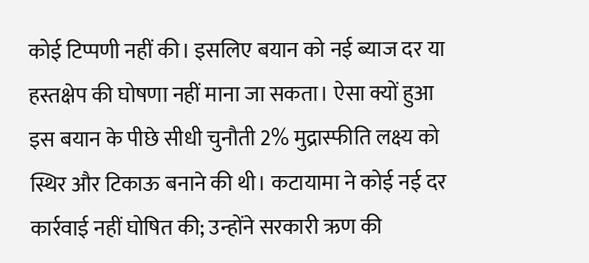कोई टिप्पणी नहीं की। इसलिए बयान को नई ब्याज दर या हस्तक्षेप की घोषणा नहीं माना जा सकता। ऐसा क्यों हुआ इस बयान के पीछे सीधी चुनौती 2% मुद्रास्फीति लक्ष्य को स्थिर और टिकाऊ बनाने की थी। कटायामा ने कोई नई दर कार्रवाई नहीं घोषित की; उन्होंने सरकारी ऋण की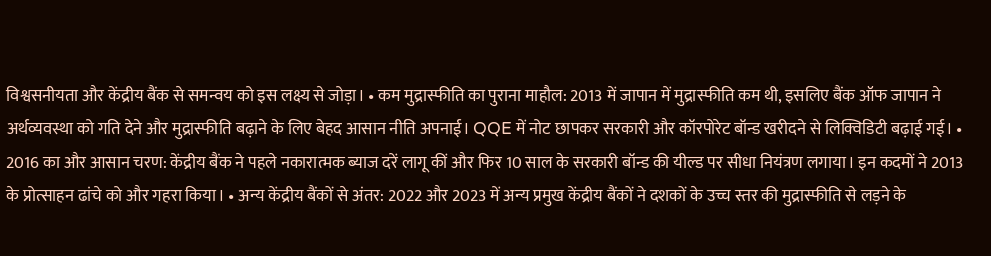विश्वसनीयता और केंद्रीय बैंक से समन्वय को इस लक्ष्य से जोड़ा। • कम मुद्रास्फीति का पुराना माहौल: 2013 में जापान में मुद्रास्फीति कम थी, इसलिए बैंक ऑफ जापान ने अर्थव्यवस्था को गति देने और मुद्रास्फीति बढ़ाने के लिए बेहद आसान नीति अपनाई। QQE में नोट छापकर सरकारी और कॉरपोरेट बॉन्ड खरीदने से लिक्विडिटी बढ़ाई गई। • 2016 का और आसान चरण: केंद्रीय बैंक ने पहले नकारात्मक ब्याज दरें लागू कीं और फिर 10 साल के सरकारी बॉन्ड की यील्ड पर सीधा नियंत्रण लगाया। इन कदमों ने 2013 के प्रोत्साहन ढांचे को और गहरा किया। • अन्य केंद्रीय बैंकों से अंतर: 2022 और 2023 में अन्य प्रमुख केंद्रीय बैंकों ने दशकों के उच्च स्तर की मुद्रास्फीति से लड़ने के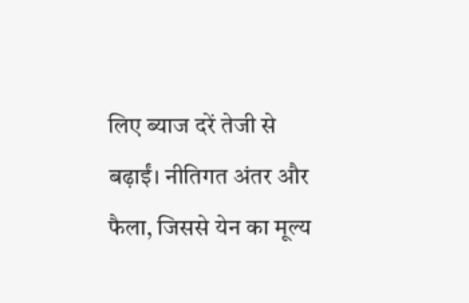लिए ब्याज दरें तेजी से बढ़ाईं। नीतिगत अंतर और फैला, जिससे येन का मूल्य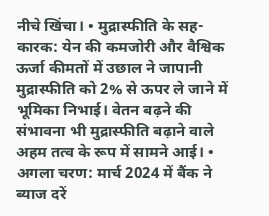नीचे खिंचा। • मुद्रास्फीति के सह-कारक: येन की कमजोरी और वैश्विक ऊर्जा कीमतों में उछाल ने जापानी मुद्रास्फीति को 2% से ऊपर ले जाने में भूमिका निभाई। वेतन बढ़ने की संभावना भी मुद्रास्फीति बढ़ाने वाले अहम तत्व के रूप में सामने आई। • अगला चरण: मार्च 2024 में बैंक ने ब्याज दरें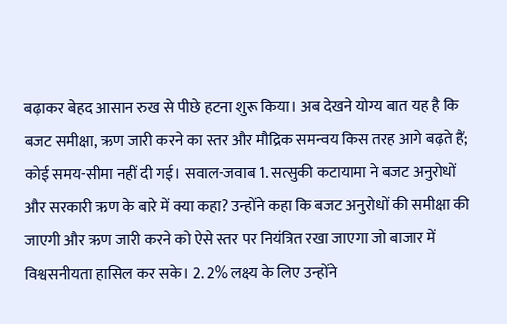बढ़ाकर बेहद आसान रुख से पीछे हटना शुरू किया। अब देखने योग्य बात यह है कि बजट समीक्षा, ऋण जारी करने का स्तर और मौद्रिक समन्वय किस तरह आगे बढ़ते हैं; कोई समय-सीमा नहीं दी गई। सवाल-जवाब 1. सत्सुकी कटायामा ने बजट अनुरोधों और सरकारी ऋण के बारे में क्या कहा? उन्होंने कहा कि बजट अनुरोधों की समीक्षा की जाएगी और ऋण जारी करने को ऐसे स्तर पर नियंत्रित रखा जाएगा जो बाजार में विश्वसनीयता हासिल कर सके। 2. 2% लक्ष्य के लिए उन्होंने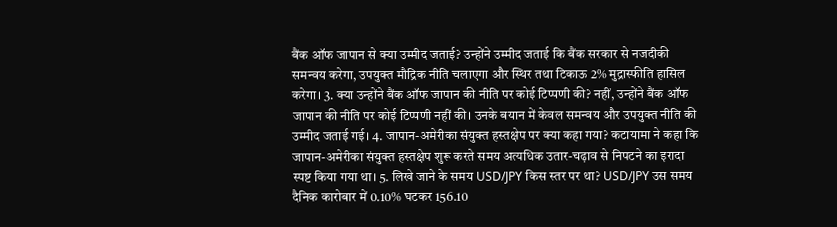बैंक ऑफ जापान से क्या उम्मीद जताई? उन्होंने उम्मीद जताई कि बैंक सरकार से नजदीकी समन्वय करेगा, उपयुक्त मौद्रिक नीति चलाएगा और स्थिर तथा टिकाऊ 2% मुद्रास्फीति हासिल करेगा। 3. क्या उन्होंने बैंक ऑफ जापान की नीति पर कोई टिप्पणी की? नहीं, उन्होंने बैंक ऑफ जापान की नीति पर कोई टिप्पणी नहीं की। उनके बयान में केवल समन्वय और उपयुक्त नीति की उम्मीद जताई गई। 4. जापान-अमेरीका संयुक्त हस्तक्षेप पर क्या कहा गया? कटायामा ने कहा कि जापान-अमेरीका संयुक्त हस्तक्षेप शुरू करते समय अत्यधिक उतार-चढ़ाव से निपटने का इरादा स्पष्ट किया गया था। 5. लिखे जाने के समय USD/JPY किस स्तर पर था? USD/JPY उस समय दैनिक कारोबार में 0.10% घटकर 156.10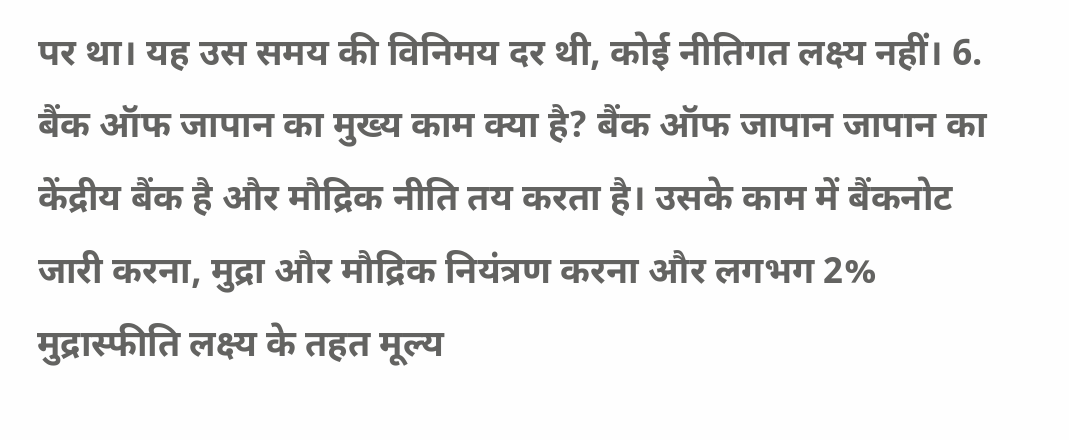पर था। यह उस समय की विनिमय दर थी, कोई नीतिगत लक्ष्य नहीं। 6. बैंक ऑफ जापान का मुख्य काम क्या है? बैंक ऑफ जापान जापान का केंद्रीय बैंक है और मौद्रिक नीति तय करता है। उसके काम में बैंकनोट जारी करना, मुद्रा और मौद्रिक नियंत्रण करना और लगभग 2% मुद्रास्फीति लक्ष्य के तहत मूल्य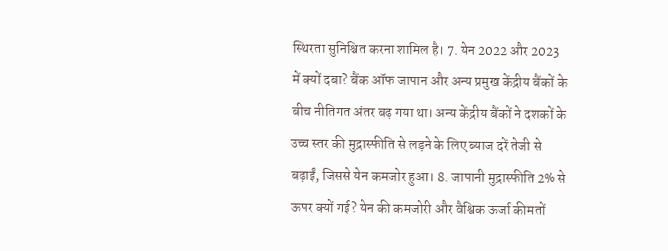स्थिरता सुनिश्चित करना शामिल है। 7. येन 2022 और 2023 में क्यों दबा? बैंक ऑफ जापान और अन्य प्रमुख केंद्रीय बैंकों के बीच नीतिगत अंतर बढ़ गया था। अन्य केंद्रीय बैंकों ने दशकों के उच्च स्तर की मुद्रास्फीति से लड़ने के लिए ब्याज दरें तेजी से बढ़ाईं, जिससे येन कमजोर हुआ। 8. जापानी मुद्रास्फीति 2% से ऊपर क्यों गई? येन की कमजोरी और वैश्विक ऊर्जा कीमतों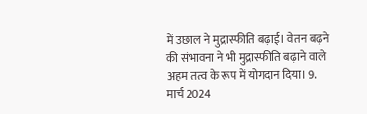में उछाल ने मुद्रास्फीति बढ़ाई। वेतन बढ़ने की संभावना ने भी मुद्रास्फीति बढ़ाने वाले अहम तत्व के रूप में योगदान दिया। 9. मार्च 2024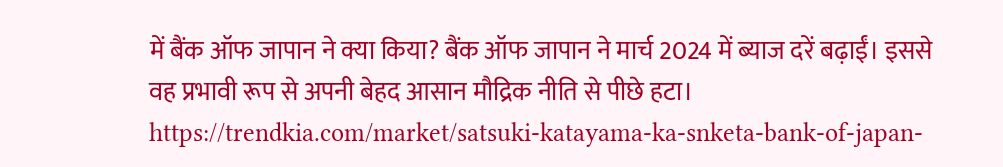में बैंक ऑफ जापान ने क्या किया? बैंक ऑफ जापान ने मार्च 2024 में ब्याज दरें बढ़ाईं। इससे वह प्रभावी रूप से अपनी बेहद आसान मौद्रिक नीति से पीछे हटा। https://trendkia.com/market/satsuki-katayama-ka-snketa-bank-of-japan-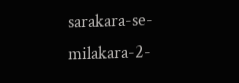sarakara-se-milakara-2-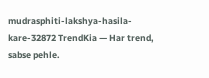mudrasphiti-lakshya-hasila-kare-32872 TrendKia — Har trend, sabse pehle.